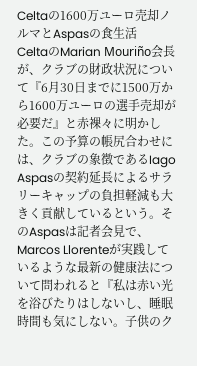Celtaの1600万ユーロ売却ノルマとAspasの食生活
CeltaのMarian Mouriño会長が、クラブの財政状況について『6月30日までに1500万から1600万ユーロの選手売却が必要だ』と赤裸々に明かした。この予算の帳尻合わせには、クラブの象徴であるIago Aspasの契約延長によるサラリーキャップの負担軽減も大きく貢献しているという。そのAspasは記者会見で、Marcos Llorenteが実践しているような最新の健康法について問われると『私は赤い光を浴びたりはしないし、睡眠時間も気にしない。子供のク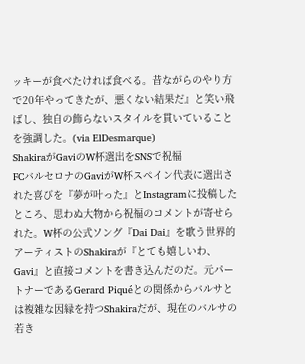ッキーが食べたければ食べる。昔ながらのやり方で20年やってきたが、悪くない結果だ』と笑い飛ばし、独自の飾らないスタイルを貫いていることを強調した。(via ElDesmarque)
ShakiraがGaviのW杯選出をSNSで祝福
FCバルセロナのGaviがW杯スペイン代表に選出された喜びを『夢が叶った』とInstagramに投稿したところ、思わぬ大物から祝福のコメントが寄せられた。W杯の公式ソング『Dai Dai』を歌う世界的アーティストのShakiraが『とても嬉しいわ、Gavi』と直接コメントを書き込んだのだ。元パートナーであるGerard Piquéとの関係からバルサとは複雑な因縁を持つShakiraだが、現在のバルサの若き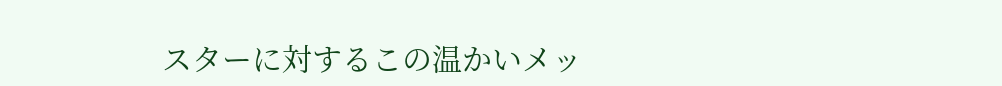スターに対するこの温かいメッ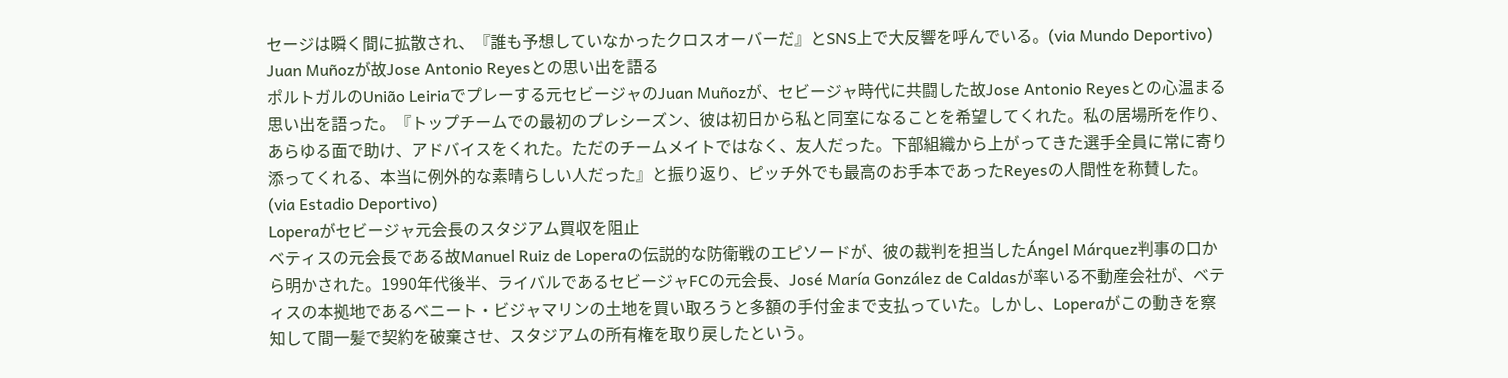セージは瞬く間に拡散され、『誰も予想していなかったクロスオーバーだ』とSNS上で大反響を呼んでいる。(via Mundo Deportivo)
Juan Muñozが故Jose Antonio Reyesとの思い出を語る
ポルトガルのUnião Leiriaでプレーする元セビージャのJuan Muñozが、セビージャ時代に共闘した故Jose Antonio Reyesとの心温まる思い出を語った。『トップチームでの最初のプレシーズン、彼は初日から私と同室になることを希望してくれた。私の居場所を作り、あらゆる面で助け、アドバイスをくれた。ただのチームメイトではなく、友人だった。下部組織から上がってきた選手全員に常に寄り添ってくれる、本当に例外的な素晴らしい人だった』と振り返り、ピッチ外でも最高のお手本であったReyesの人間性を称賛した。(via Estadio Deportivo)
Loperaがセビージャ元会長のスタジアム買収を阻止
ベティスの元会長である故Manuel Ruiz de Loperaの伝説的な防衛戦のエピソードが、彼の裁判を担当したÁngel Márquez判事の口から明かされた。1990年代後半、ライバルであるセビージャFCの元会長、José María González de Caldasが率いる不動産会社が、ベティスの本拠地であるベニート・ビジャマリンの土地を買い取ろうと多額の手付金まで支払っていた。しかし、Loperaがこの動きを察知して間一髪で契約を破棄させ、スタジアムの所有権を取り戻したという。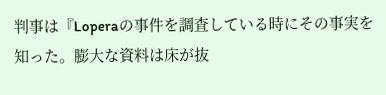判事は『Loperaの事件を調査している時にその事実を知った。膨大な資料は床が抜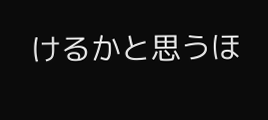けるかと思うほ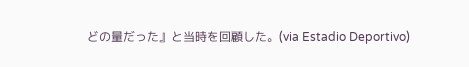どの量だった』と当時を回顧した。(via Estadio Deportivo)